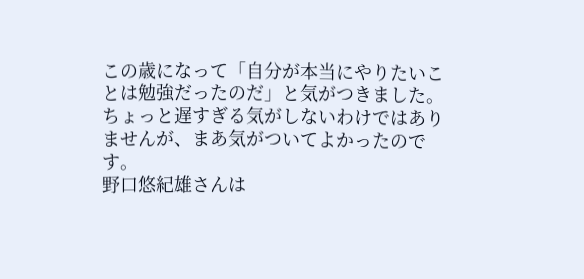この歳になって「自分が本当にやりたいことは勉強だったのだ」と気がつきました。
ちょっと遅すぎる気がしないわけではありませんが、まあ気がついてよかったのです。
野口悠紀雄さんは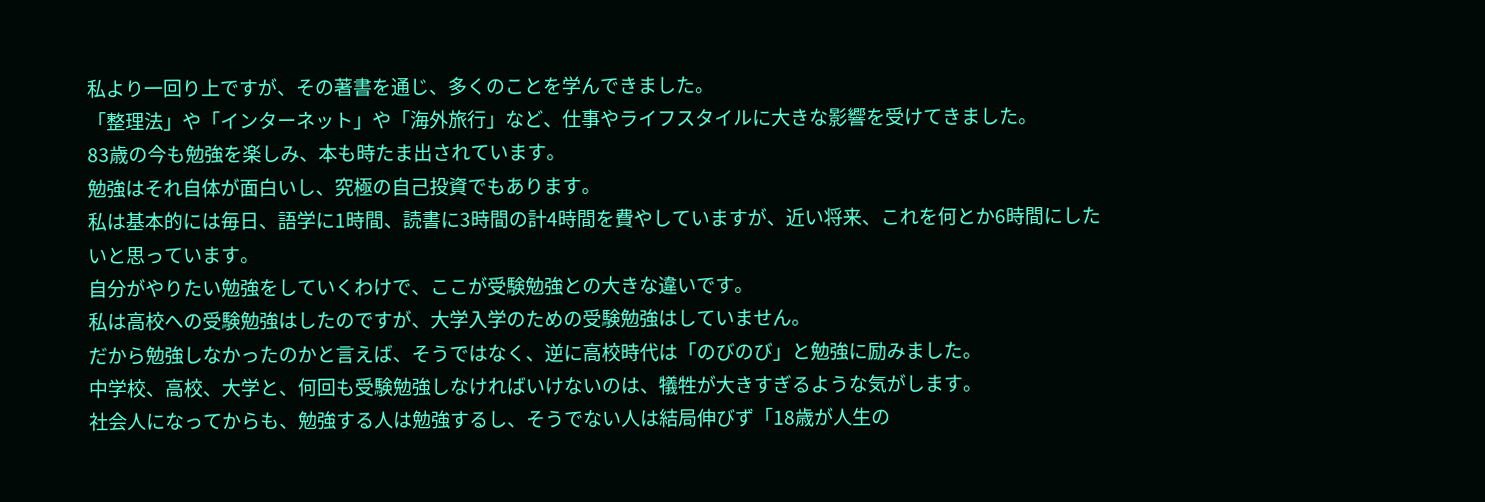私より一回り上ですが、その著書を通じ、多くのことを学んできました。
「整理法」や「インターネット」や「海外旅行」など、仕事やライフスタイルに大きな影響を受けてきました。
83歳の今も勉強を楽しみ、本も時たま出されています。
勉強はそれ自体が面白いし、究極の自己投資でもあります。
私は基本的には毎日、語学に1時間、読書に3時間の計4時間を費やしていますが、近い将来、これを何とか6時間にしたいと思っています。
自分がやりたい勉強をしていくわけで、ここが受験勉強との大きな違いです。
私は高校への受験勉強はしたのですが、大学入学のための受験勉強はしていません。
だから勉強しなかったのかと言えば、そうではなく、逆に高校時代は「のびのび」と勉強に励みました。
中学校、高校、大学と、何回も受験勉強しなければいけないのは、犠牲が大きすぎるような気がします。
社会人になってからも、勉強する人は勉強するし、そうでない人は結局伸びず「18歳が人生の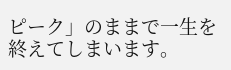ピーク」のままで一生を終えてしまいます。